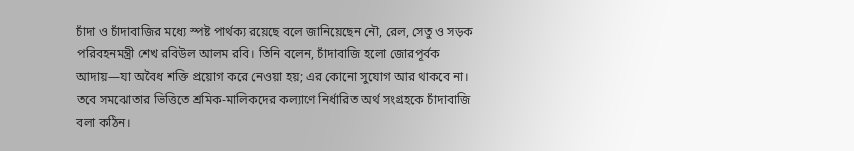চাঁদা ও চাঁদাবাজির মধ্যে স্পষ্ট পার্থক্য রয়েছে বলে জানিয়েছেন নৌ, রেল, সেতু ও সড়ক পরিবহনমন্ত্রী শেখ রবিউল আলম রবি। তিনি বলেন, চাঁদাবাজি হলো জোরপূর্বক আদায়—যা অবৈধ শক্তি প্রয়োগ করে নেওয়া হয়; এর কোনো সুযোগ আর থাকবে না। তবে সমঝোতার ভিত্তিতে শ্রমিক-মালিকদের কল্যাণে নির্ধারিত অর্থ সংগ্রহকে চাঁদাবাজি বলা কঠিন।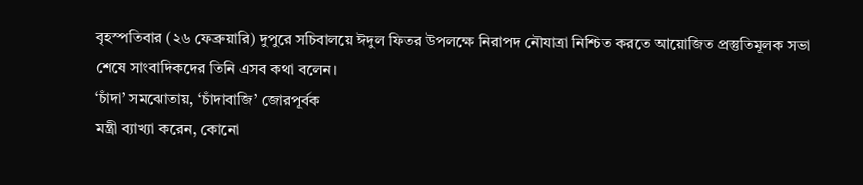বৃহস্পতিবার (২৬ ফেব্রুয়ারি) দুপুরে সচিবালয়ে ঈদুল ফিতর উপলক্ষে নিরাপদ নৌযাত্রা নিশ্চিত করতে আয়োজিত প্রস্তুতিমূলক সভা শেষে সাংবাদিকদের তিনি এসব কথা বলেন।
‘চাঁদা’ সমঝোতায়, ‘চাঁদাবাজি’ জোরপূর্বক
মন্ত্রী ব্যাখ্যা করেন, কোনো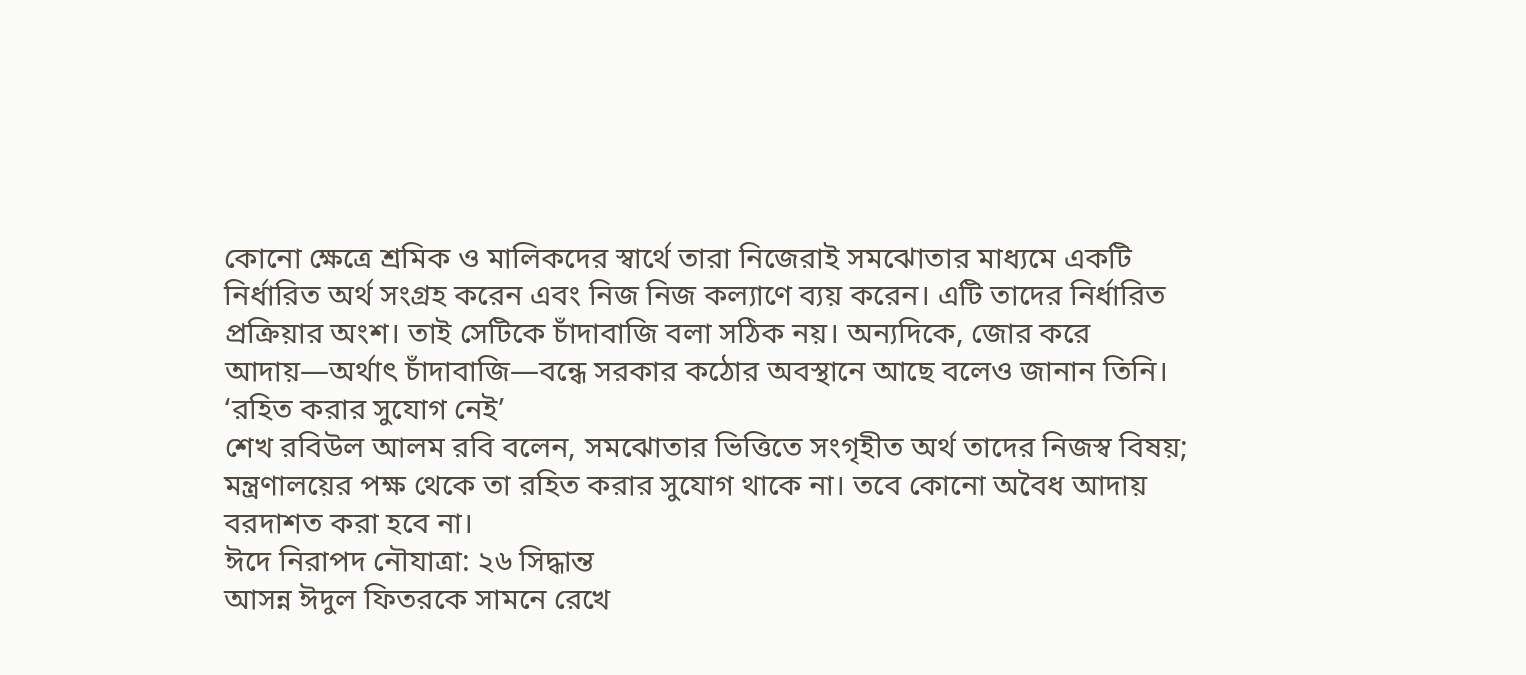কোনো ক্ষেত্রে শ্রমিক ও মালিকদের স্বার্থে তারা নিজেরাই সমঝোতার মাধ্যমে একটি নির্ধারিত অর্থ সংগ্রহ করেন এবং নিজ নিজ কল্যাণে ব্যয় করেন। এটি তাদের নির্ধারিত প্রক্রিয়ার অংশ। তাই সেটিকে চাঁদাবাজি বলা সঠিক নয়। অন্যদিকে, জোর করে আদায়—অর্থাৎ চাঁদাবাজি—বন্ধে সরকার কঠোর অবস্থানে আছে বলেও জানান তিনি।
‘রহিত করার সুযোগ নেই’
শেখ রবিউল আলম রবি বলেন, সমঝোতার ভিত্তিতে সংগৃহীত অর্থ তাদের নিজস্ব বিষয়; মন্ত্রণালয়ের পক্ষ থেকে তা রহিত করার সুযোগ থাকে না। তবে কোনো অবৈধ আদায় বরদাশত করা হবে না।
ঈদে নিরাপদ নৌযাত্রা: ২৬ সিদ্ধান্ত
আসন্ন ঈদুল ফিতরকে সামনে রেখে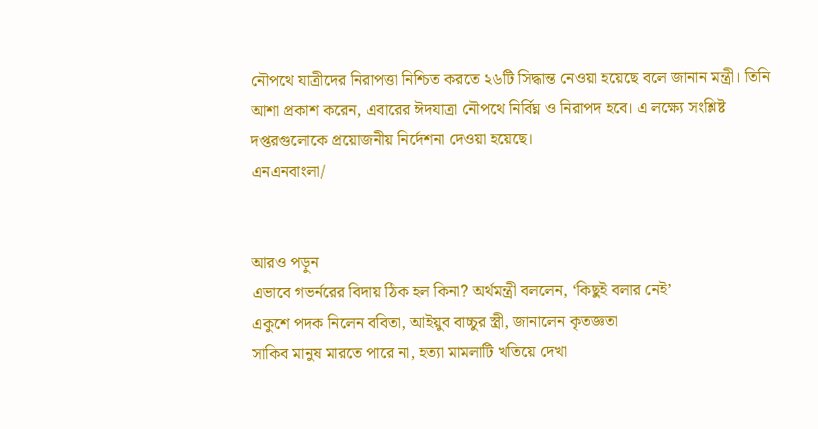নৌপথে যাত্রীদের নিরাপত্তা নিশ্চিত করতে ২৬টি সিদ্ধান্ত নেওয়া হয়েছে বলে জানান মন্ত্রী। তিনি আশা প্রকাশ করেন, এবারের ঈদযাত্রা নৌপথে নির্বিঘ্ন ও নিরাপদ হবে। এ লক্ষ্যে সংশ্লিষ্ট দপ্তরগুলোকে প্রয়োজনীয় নির্দেশনা দেওয়া হয়েছে।
এনএনবাংলা/


আরও পড়ুন
এভাবে গভর্নরের বিদায় ঠিক হল কিনা? অর্থমন্ত্রী বললেন, ‘কিছুই বলার নেই’
একুশে পদক নিলেন ববিতা, আইয়ুব বাচ্চুর স্ত্রী, জানালেন কৃতজ্ঞতা
সাকিব মানুষ মারতে পারে না, হত্যা মামলাটি খতিয়ে দেখা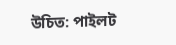উচিত: পাইলট